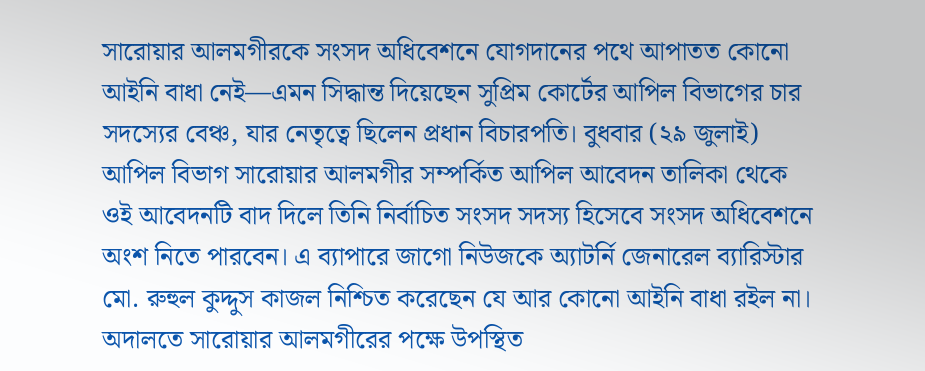সারোয়ার আলমগীরকে সংসদ অধিবেশনে যোগদানের পথে আপাতত কোনো আইনি বাধা নেই—এমন সিদ্ধান্ত দিয়েছেন সুপ্রিম কোর্টের আপিল বিভাগের চার সদস্যের বেঞ্চ, যার নেতৃত্বে ছিলেন প্রধান বিচারপতি। বুধবার (২৯ জুলাই) আপিল বিভাগ সারোয়ার আলমগীর সম্পর্কিত আপিল আবেদন তালিকা থেকে ওই আবেদনটি বাদ দিলে তিনি নির্বাচিত সংসদ সদস্য হিসেবে সংসদ অধিবেশনে অংশ নিতে পারবেন। এ ব্যাপারে জাগো নিউজকে অ্যাটর্নি জেনারেল ব্যারিস্টার মো. রুহুল কুদ্দুস কাজল নিশ্চিত করেছেন যে আর কোনো আইনি বাধা রইল না।
অদালতে সারোয়ার আলমগীরের পক্ষে উপস্থিত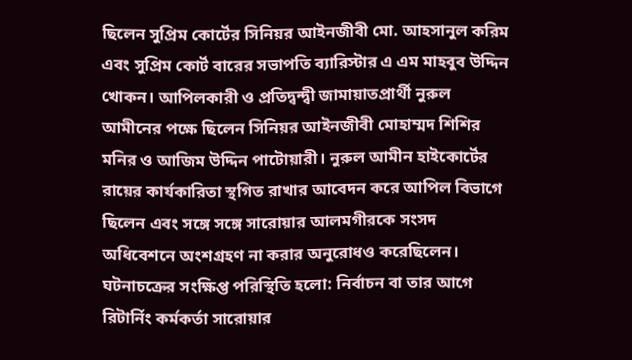ছিলেন সুপ্রিম কোর্টের সিনিয়র আইনজীবী মো. আহসানুল করিম এবং সুপ্রিম কোর্ট বারের সভাপতি ব্যারিস্টার এ এম মাহবুব উদ্দিন খোকন। আপিলকারী ও প্রতিদ্বন্দ্বী জামায়াতপ্রার্থী নুরুল আমীনের পক্ষে ছিলেন সিনিয়র আইনজীবী মোহাম্মদ শিশির মনির ও আজিম উদ্দিন পাটোয়ারী। নুরুল আমীন হাইকোর্টের রায়ের কার্যকারিতা স্থগিত রাখার আবেদন করে আপিল বিভাগে ছিলেন এবং সঙ্গে সঙ্গে সারোয়ার আলমগীরকে সংসদ অধিবেশনে অংশগ্রহণ না করার অনুরোধও করেছিলেন।
ঘটনাচক্রের সংক্ষিপ্ত পরিস্থিতি হলো: নির্বাচন বা তার আগে রিটার্নিং কর্মকর্তা সারোয়ার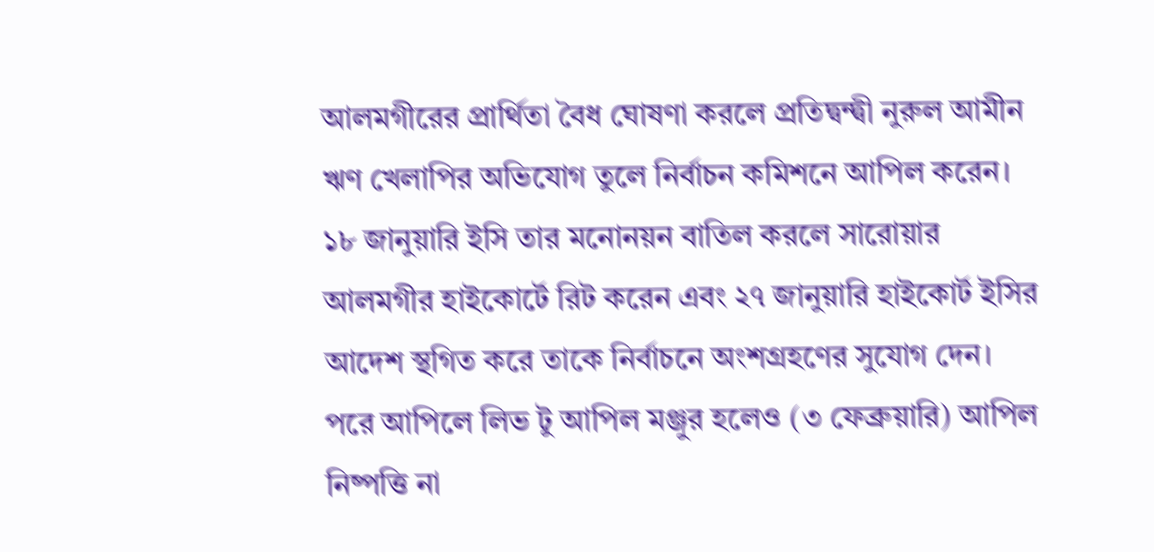আলমগীরের প্রার্থিতা বৈধ ঘোষণা করলে প্রতিদ্বন্দ্বী নুরুল আমীন ঋণ খেলাপির অভিযোগ তুলে নির্বাচন কমিশনে আপিল করেন। ১৮ জানুয়ারি ইসি তার মনোনয়ন বাতিল করলে সারোয়ার আলমগীর হাইকোর্টে রিট করেন এবং ২৭ জানুয়ারি হাইকোর্ট ইসির আদেশ স্থগিত করে তাকে নির্বাচনে অংশগ্রহণের সুযোগ দেন। পরে আপিলে লিভ টু আপিল মঞ্জুর হলেও (৩ ফেব্রুয়ারি) আপিল নিষ্পত্তি না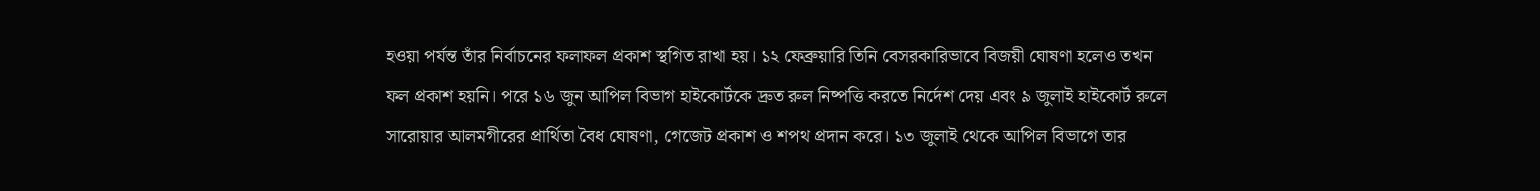হওয়া পর্যন্ত তাঁর নির্বাচনের ফলাফল প্রকাশ স্থগিত রাখা হয়। ১২ ফেব্রুয়ারি তিনি বেসরকারিভাবে বিজয়ী ঘোষণা হলেও তখন ফল প্রকাশ হয়নি। পরে ১৬ জুন আপিল বিভাগ হাইকোর্টকে দ্রুত রুল নিষ্পত্তি করতে নির্দেশ দেয় এবং ৯ জুলাই হাইকোর্ট রুলে সারোয়ার আলমগীরের প্রার্থিতা বৈধ ঘোষণা, গেজেট প্রকাশ ও শপথ প্রদান করে। ১৩ জুলাই থেকে আপিল বিভাগে তার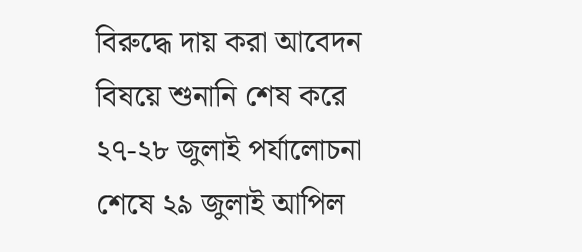বিরুদ্ধে দায় করা আবেদন বিষয়ে শুনানি শেষ করে ২৭-২৮ জুলাই পর্যালোচনা শেষে ২৯ জুলাই আপিল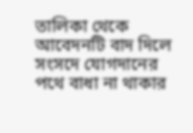তালিকা থেকে আবেদনটি বাদ দিলে সংসদে যোগদানের পথে বাধা না থাকার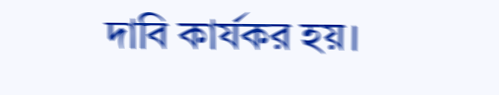দাবি কার্যকর হয়।